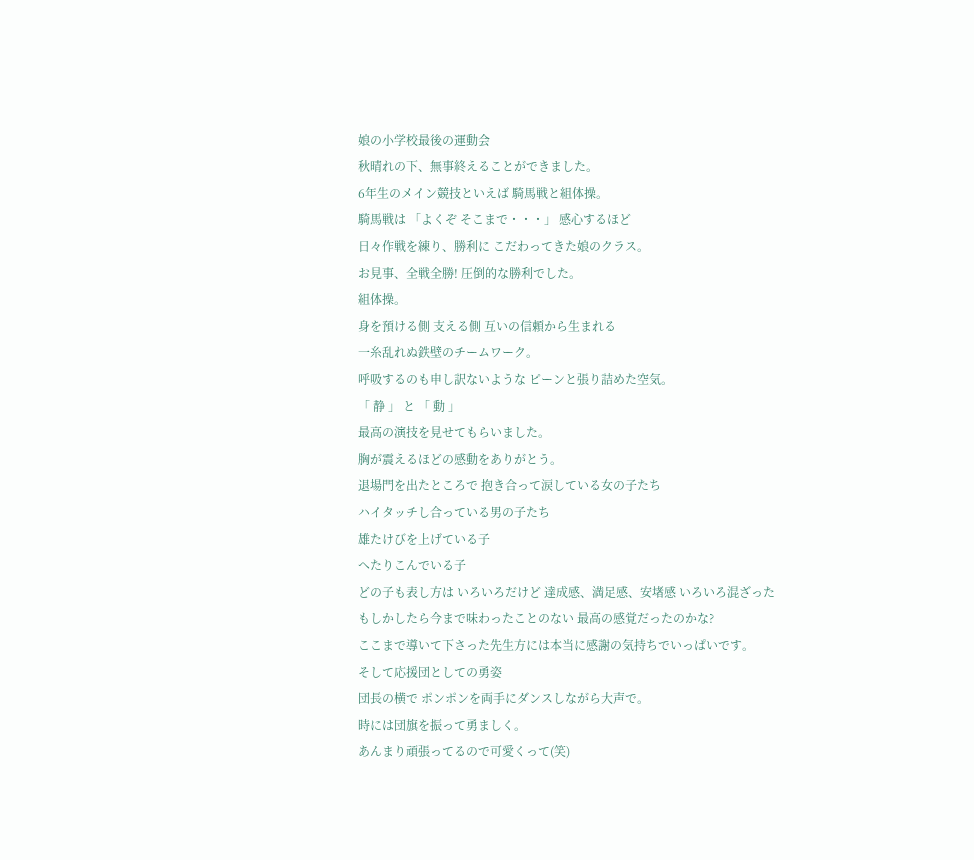娘の小学校最後の運動会
秋晴れの下、無事終えることができました。
6年生のメイン競技といえば 騎馬戦と組体操。
騎馬戦は 「よくぞ そこまで・・・」 感心するほど
日々作戦を練り、勝利に こだわってきた娘のクラス。
お見事、全戦全勝! 圧倒的な勝利でした。
組体操。
身を預ける側 支える側 互いの信頼から生まれる
一糸乱れぬ鉄壁のチームワーク。
呼吸するのも申し訳ないような ピーンと張り詰めた空気。
「 静 」 と 「 動 」
最高の演技を見せてもらいました。
胸が震えるほどの感動をありがとう。
退場門を出たところで 抱き合って涙している女の子たち
ハイタッチし合っている男の子たち
雄たけびを上げている子
へたりこんでいる子
どの子も表し方は いろいろだけど 達成感、満足感、安堵感 いろいろ混ざった
もしかしたら今まで味わったことのない 最高の感覚だったのかな?
ここまで導いて下さった先生方には本当に感謝の気持ちでいっぱいです。
そして応援団としての勇姿
団長の横で ポンポンを両手にダンスしながら大声で。
時には団旗を振って勇ましく。
あんまり頑張ってるので可愛くって(笑)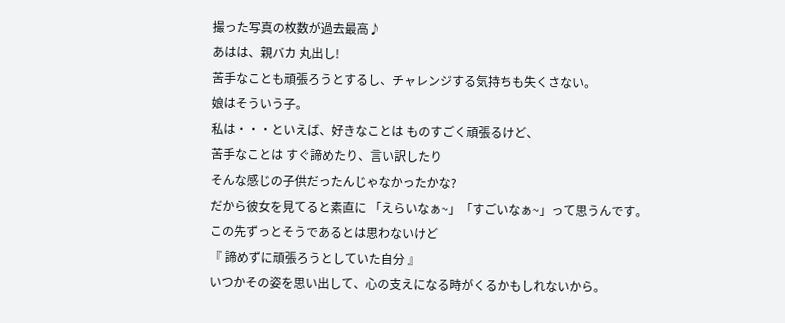撮った写真の枚数が過去最高♪
あはは、親バカ 丸出し!
苦手なことも頑張ろうとするし、チャレンジする気持ちも失くさない。
娘はそういう子。
私は・・・といえば、好きなことは ものすごく頑張るけど、
苦手なことは すぐ諦めたり、言い訳したり
そんな感じの子供だったんじゃなかったかな?
だから彼女を見てると素直に 「えらいなぁ~」「すごいなぁ~」って思うんです。
この先ずっとそうであるとは思わないけど
『 諦めずに頑張ろうとしていた自分 』
いつかその姿を思い出して、心の支えになる時がくるかもしれないから。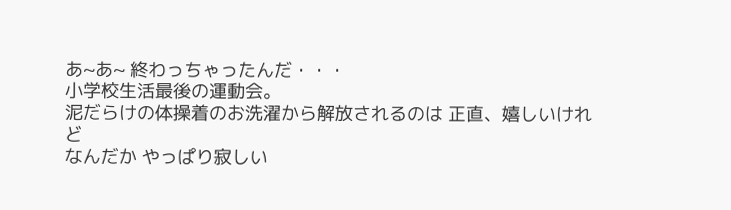あ~あ~ 終わっちゃったんだ・・・
小学校生活最後の運動会。
泥だらけの体操着のお洗濯から解放されるのは 正直、嬉しいけれど
なんだか やっぱり寂しい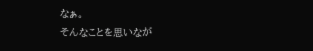なぁ。
そんなことを思いなが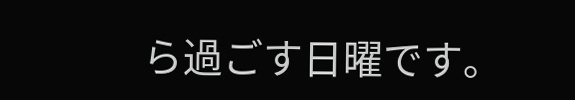ら過ごす日曜です。